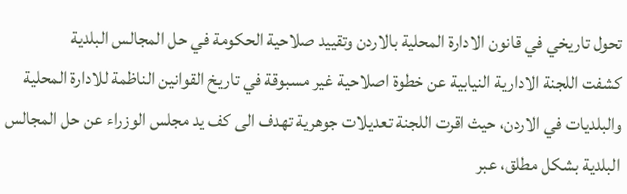تحول تاريخي في قانون الادارة المحلية بالاردن وتقييد صلاحية الحكومة في حل المجالس البلدية
كشفت اللجنة الادارية النيابية عن خطوة اصلاحية غير مسبوقة في تاريخ القوانين الناظمة للادارة المحلية والبلديات في الاردن، حيث اقرت اللجنة تعديلات جوهرية تهدف الى كف يد مجلس الوزراء عن حل المجالس البلدية بشكل مطلق، عبر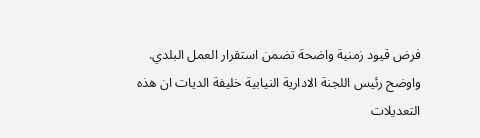فرض قيود زمنية واضحة تضمن استقرار العمل البلدي.
واوضح رئيس اللجنة الادارية النيابية خليفة الديات ان هذه التعديلات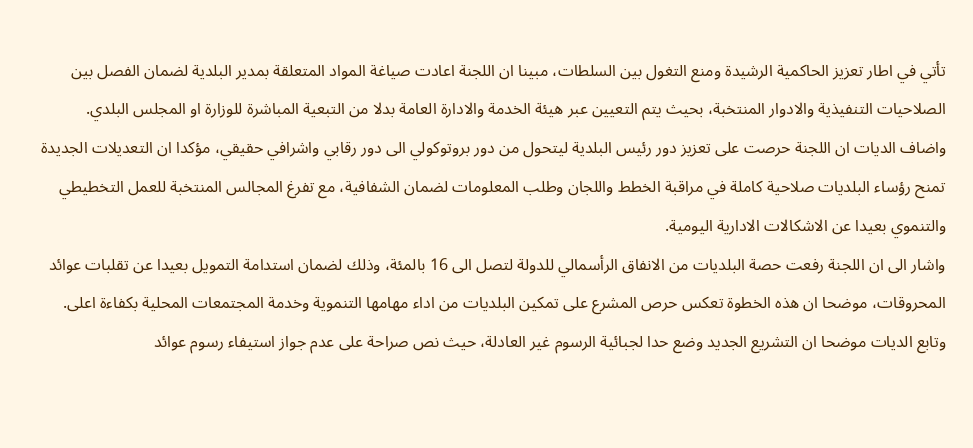تأتي في اطار تعزيز الحاكمية الرشيدة ومنع التغول بين السلطات، مبينا ان اللجنة اعادت صياغة المواد المتعلقة بمدير البلدية لضمان الفصل بين الصلاحيات التنفيذية والادوار المنتخبة، بحيث يتم التعيين عبر هيئة الخدمة والادارة العامة بدلا من التبعية المباشرة للوزارة او المجلس البلدي.
واضاف الديات ان اللجنة حرصت على تعزيز دور رئيس البلدية ليتحول من دور بروتوكولي الى دور رقابي واشرافي حقيقي، مؤكدا ان التعديلات الجديدة تمنح رؤساء البلديات صلاحية كاملة في مراقبة الخطط واللجان وطلب المعلومات لضمان الشفافية، مع تفرغ المجالس المنتخبة للعمل التخطيطي والتنموي بعيدا عن الاشكالات الادارية اليومية.
واشار الى ان اللجنة رفعت حصة البلديات من الانفاق الرأسمالي للدولة لتصل الى 16 بالمئة، وذلك لضمان استدامة التمويل بعيدا عن تقلبات عوائد المحروقات، موضحا ان هذه الخطوة تعكس حرص المشرع على تمكين البلديات من اداء مهامها التنموية وخدمة المجتمعات المحلية بكفاءة اعلى.
وتابع الديات موضحا ان التشريع الجديد وضع حدا لجبائية الرسوم غير العادلة، حيث نص صراحة على عدم جواز استيفاء رسوم عوائد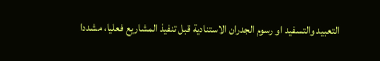التعبيد والتسفيد او رسوم الجدران الاستنادية قبل تنفيذ المشاريع فعليا، مشددا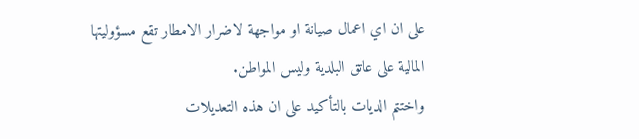على ان اي اعمال صيانة او مواجهة لاضرار الامطار تقع مسؤوليتها المالية على عاتق البلدية وليس المواطن.
واختتم الديات بالتأكيد على ان هذه التعديلات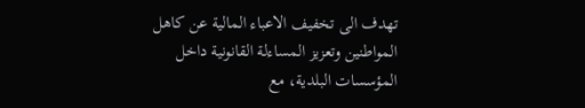تهدف الى تخفيف الاعباء المالية عن كاهل المواطنين وتعزيز المساءلة القانونية داخل المؤسسات البلدية، مع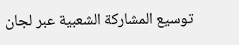توسيع المشاركة الشعبية عبر لجان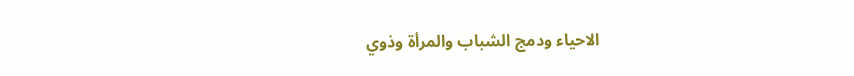الاحياء ودمج الشباب والمرأة وذوي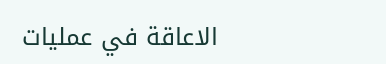الاعاقة في عمليات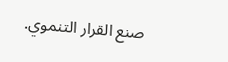صنع القرار التنموي.